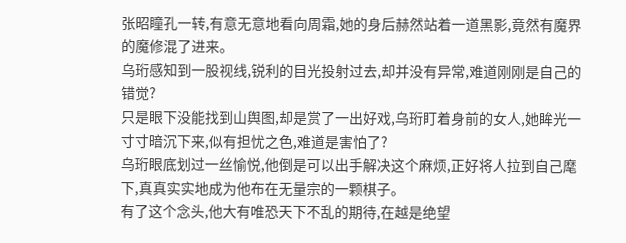张昭瞳孔一转,有意无意地看向周霜,她的身后赫然站着一道黑影,竟然有魔界的魔修混了进来。
乌珩感知到一股视线,锐利的目光投射过去,却并没有异常,难道刚刚是自己的错觉?
只是眼下没能找到山舆图,却是赏了一出好戏,乌珩盯着身前的女人,她眸光一寸寸暗沉下来,似有担忧之色,难道是害怕了?
乌珩眼底划过一丝愉悦,他倒是可以出手解决这个麻烦,正好将人拉到自己麾下,真真实实地成为他布在无量宗的一颗棋子。
有了这个念头,他大有唯恐天下不乱的期待,在越是绝望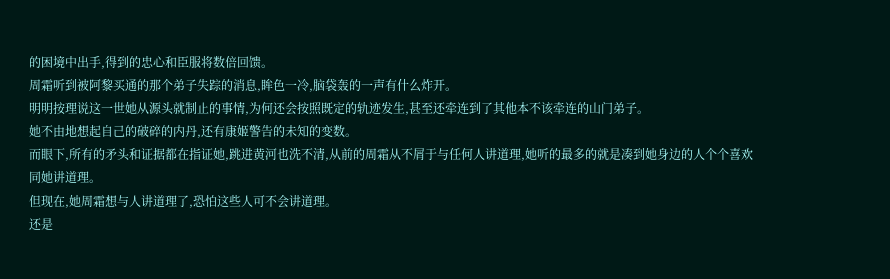的困境中出手,得到的忠心和臣服将数倍回馈。
周霜听到被阿黎买通的那个弟子失踪的消息,眸色一冷,脑袋轰的一声有什么炸开。
明明按理说这一世她从源头就制止的事情,为何还会按照既定的轨迹发生,甚至还牵连到了其他本不该牵连的山门弟子。
她不由地想起自己的破碎的内丹,还有康姬警告的未知的变数。
而眼下,所有的矛头和证据都在指证她,跳进黄河也洗不清,从前的周霜从不屑于与任何人讲道理,她听的最多的就是凑到她身边的人个个喜欢同她讲道理。
但现在,她周霜想与人讲道理了,恐怕这些人可不会讲道理。
还是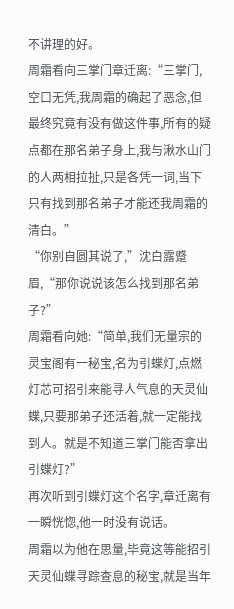不讲理的好。
周霜看向三掌门章迁离:“三掌门,空口无凭,我周霜的确起了恶念,但最终究竟有没有做这件事,所有的疑点都在那名弟子身上,我与湫水山门的人两相拉扯,只是各凭一词,当下只有找到那名弟子才能还我周霜的清白。”
“你别自圆其说了,”沈白露蹙眉,“那你说说该怎么找到那名弟子?”
周霜看向她:“简单,我们无量宗的灵宝阁有一秘宝,名为引蝶灯,点燃灯芯可招引来能寻人气息的天灵仙蝶,只要那弟子还活着,就一定能找到人。就是不知道三掌门能否拿出引蝶灯?”
再次听到引蝶灯这个名字,章迁离有一瞬恍惚,他一时没有说话。
周霜以为他在思量,毕竟这等能招引天灵仙蝶寻踪查息的秘宝,就是当年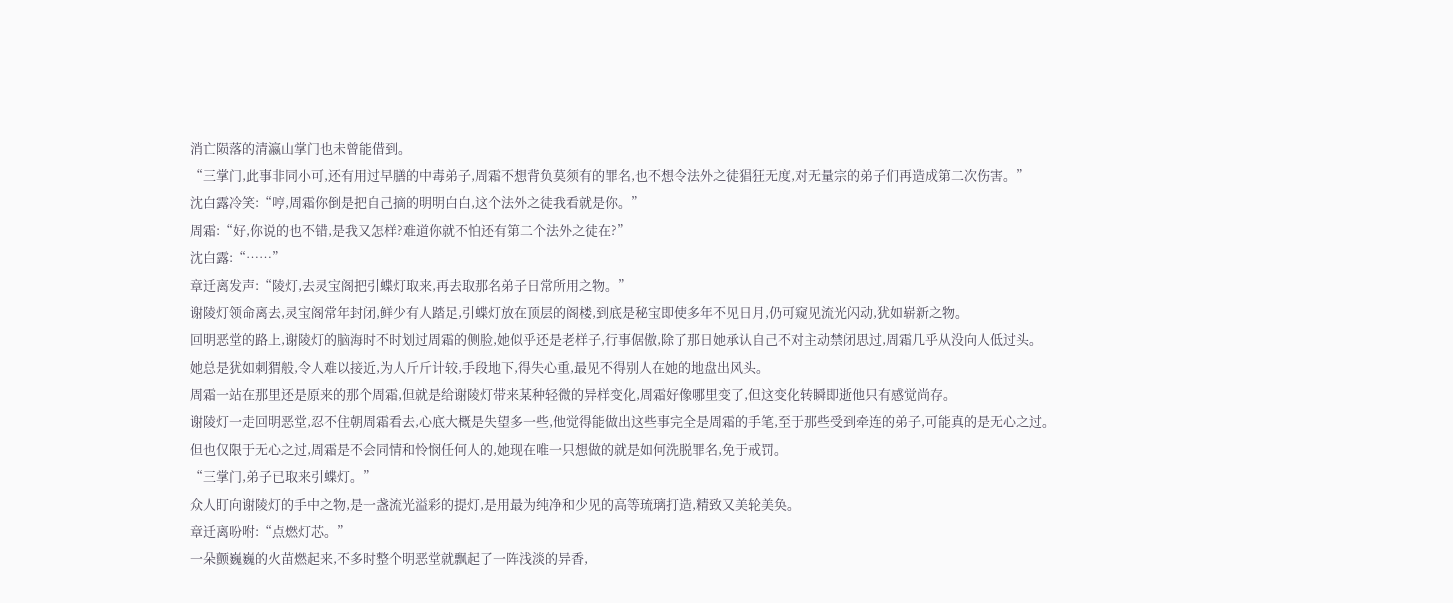消亡陨落的清瀛山掌门也未曾能借到。
“三掌门,此事非同小可,还有用过早膳的中毒弟子,周霜不想背负莫须有的罪名,也不想令法外之徒猖狂无度,对无量宗的弟子们再造成第二次伤害。”
沈白露冷笑:“哼,周霜你倒是把自己摘的明明白白,这个法外之徒我看就是你。”
周霜:“好,你说的也不错,是我又怎样?难道你就不怕还有第二个法外之徒在?”
沈白露:“……”
章迁离发声:“陵灯,去灵宝阁把引蝶灯取来,再去取那名弟子日常所用之物。”
谢陵灯领命离去,灵宝阁常年封闭,鲜少有人踏足,引蝶灯放在顶层的阁楼,到底是秘宝即使多年不见日月,仍可窥见流光闪动,犹如崭新之物。
回明恶堂的路上,谢陵灯的脑海时不时划过周霜的侧脸,她似乎还是老样子,行事倨傲,除了那日她承认自己不对主动禁闭思过,周霜几乎从没向人低过头。
她总是犹如刺猬般,令人难以接近,为人斤斤计较,手段地下,得失心重,最见不得别人在她的地盘出风头。
周霜一站在那里还是原来的那个周霜,但就是给谢陵灯带来某种轻微的异样变化,周霜好像哪里变了,但这变化转瞬即逝他只有感觉尚存。
谢陵灯一走回明恶堂,忍不住朝周霜看去,心底大概是失望多一些,他觉得能做出这些事完全是周霜的手笔,至于那些受到牵连的弟子,可能真的是无心之过。
但也仅限于无心之过,周霜是不会同情和怜悯任何人的,她现在唯一只想做的就是如何洗脱罪名,免于戒罚。
“三掌门,弟子已取来引蝶灯。”
众人盯向谢陵灯的手中之物,是一盏流光溢彩的提灯,是用最为纯净和少见的高等琉璃打造,精致又美轮美奂。
章迁离吩咐:“点燃灯芯。”
一朵颤巍巍的火苗燃起来,不多时整个明恶堂就飘起了一阵浅淡的异香,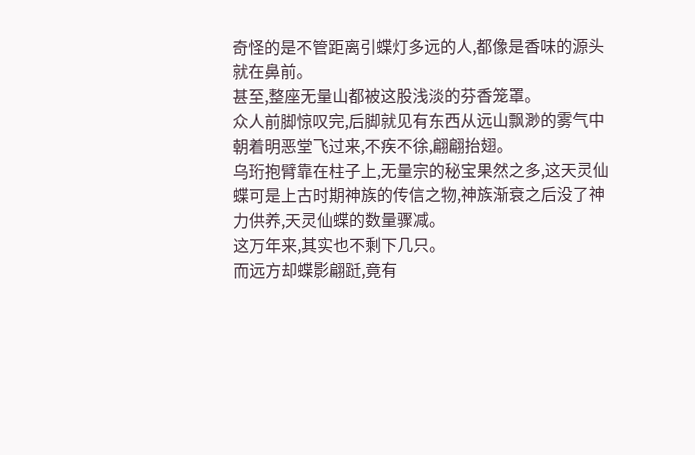奇怪的是不管距离引蝶灯多远的人,都像是香味的源头就在鼻前。
甚至,整座无量山都被这股浅淡的芬香笼罩。
众人前脚惊叹完,后脚就见有东西从远山飘渺的雾气中朝着明恶堂飞过来,不疾不徐,翩翩抬翅。
乌珩抱臂靠在柱子上,无量宗的秘宝果然之多,这天灵仙蝶可是上古时期神族的传信之物,神族渐衰之后没了神力供养,天灵仙蝶的数量骤减。
这万年来,其实也不剩下几只。
而远方却蝶影翩跹,竟有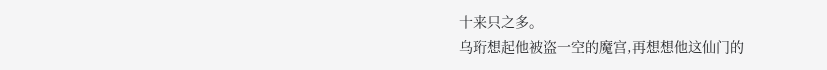十来只之多。
乌珩想起他被盗一空的魔宫,再想想他这仙门的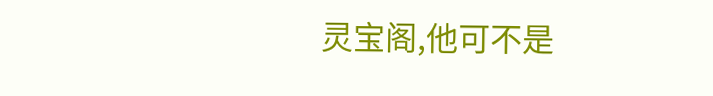灵宝阁,他可不是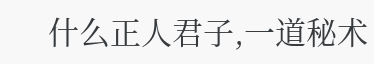什么正人君子,一道秘术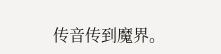传音传到魔界。